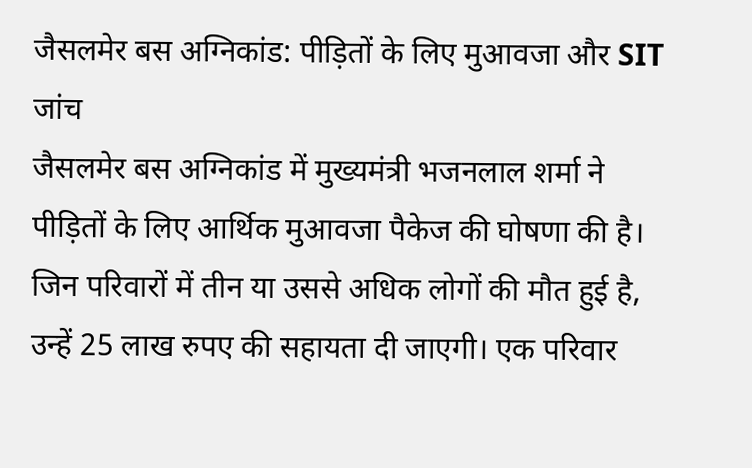जैसलमेर बस अग्निकांड: पीड़ितों के लिए मुआवजा और SIT जांच
जैसलमेर बस अग्निकांड में मुख्यमंत्री भजनलाल शर्मा ने पीड़ितों के लिए आर्थिक मुआवजा पैकेज की घोषणा की है। जिन परिवारों में तीन या उससे अधिक लोगों की मौत हुई है, उन्हें 25 लाख रुपए की सहायता दी जाएगी। एक परिवार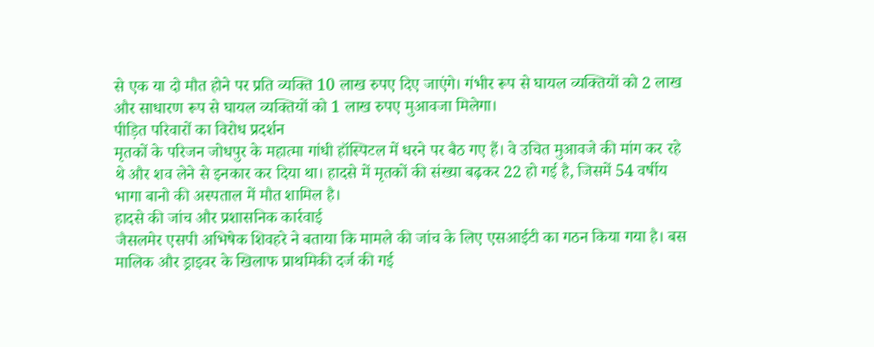से एक या दो मौत होने पर प्रति व्यक्ति 10 लाख रुपए दिए जाएंगे। गंभीर रूप से घायल व्यक्तियों को 2 लाख और साधारण रूप से घायल व्यक्तियों को 1 लाख रुपए मुआवजा मिलेगा।
पीड़ित परिवारों का विरोध प्रदर्शन
मृतकों के परिजन जोधपुर के महात्मा गांधी हॉस्पिटल में धरने पर बैठ गए हैं। वे उचित मुआवजे की मांग कर रहे थे और शव लेने से इनकार कर दिया था। हादसे में मृतकों की संख्या बढ़कर 22 हो गई है, जिसमें 54 वर्षीय भागा बानो की अस्पताल में मौत शामिल है।
हादसे की जांच और प्रशासनिक कार्रवाई
जैसलमेर एसपी अभिषेक शिवहरे ने बताया कि मामले की जांच के लिए एसआईटी का गठन किया गया है। बस मालिक और ड्राइवर के खिलाफ प्राथमिकी दर्ज की गई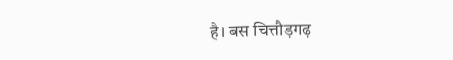है। बस चित्तौड़गढ़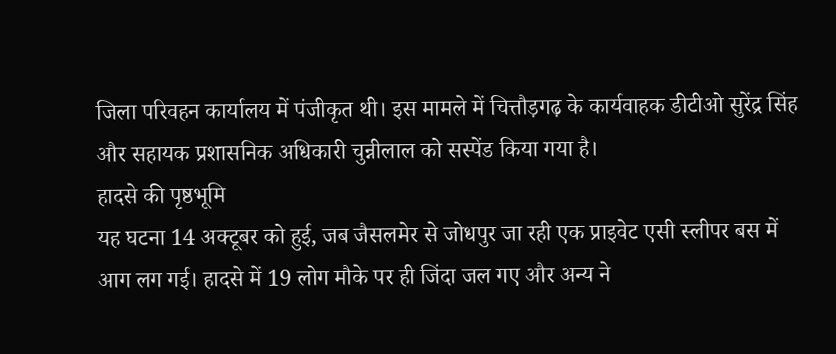जिला परिवहन कार्यालय में पंजीकृत थी। इस मामले में चित्तौड़गढ़ के कार्यवाहक डीटीओ सुरेंद्र सिंह और सहायक प्रशासनिक अधिकारी चुन्नीलाल को सस्पेंड किया गया है।
हादसे की पृष्ठभूमि
यह घटना 14 अक्टूबर को हुई, जब जैसलमेर से जोधपुर जा रही एक प्राइवेट एसी स्लीपर बस में आग लग गई। हादसे में 19 लोग मौके पर ही जिंदा जल गए और अन्य ने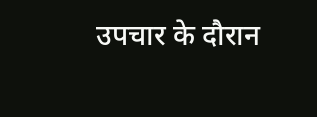उपचार के दौरान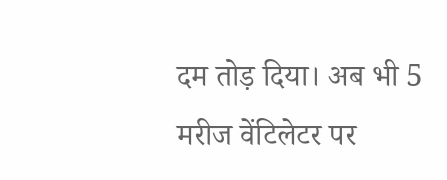दम तोड़ दिया। अब भी 5 मरीज वेंटिलेटर पर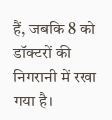हैं, जबकि 8 को डॉक्टरों की निगरानी में रखा गया है।